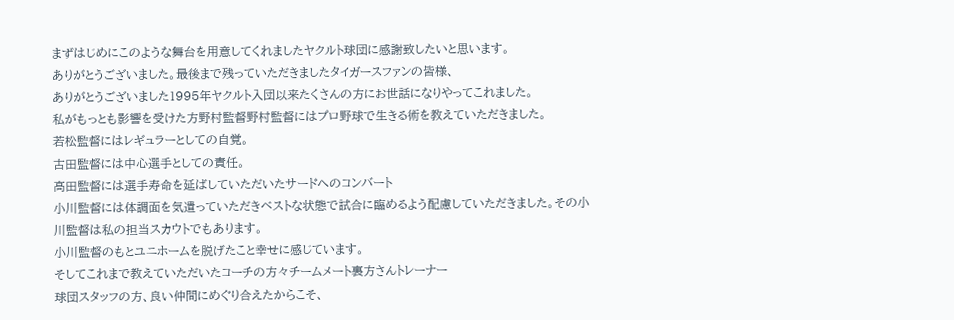まずはじめにこのような舞台を用意してくれましたヤクルト球団に感謝致したいと思います。
ありがとうございました。最後まで残っていただきましたタイガースファンの皆様、
ありがとうございました1995年ヤクルト入団以来たくさんの方にお世話になりやってこれました。
私がもっとも影響を受けた方野村監督野村監督にはプロ野球で生きる術を教えていただきました。
若松監督にはレギュラーとしての自覚。
古田監督には中心選手としての責任。
高田監督には選手寿命を延ばしていただいたサードへのコンバート
小川監督には体調面を気遣っていただきベストな状態で試合に臨めるよう配慮していただきました。その小川監督は私の担当スカウトでもあります。
小川監督のもとユニホームを脱げたこと幸せに感じています。
そしてこれまで教えていただいたコーチの方々チームメート裏方さんトレーナー
球団スタッフの方、良い仲間にめぐり合えたからこそ、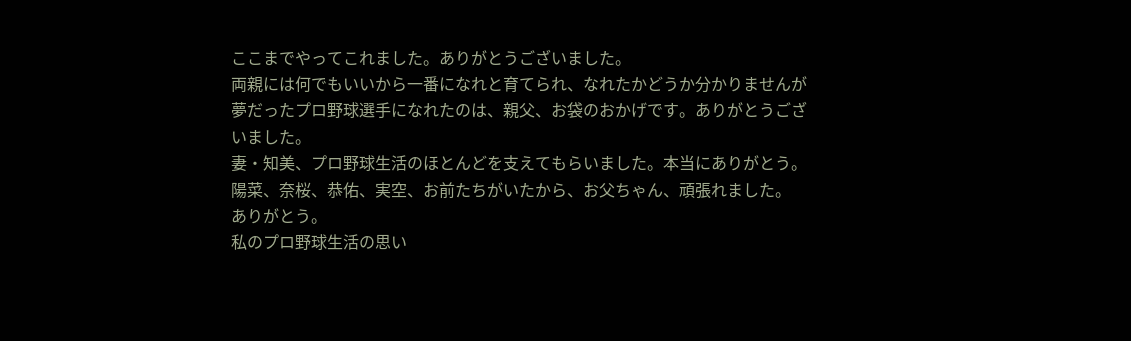ここまでやってこれました。ありがとうございました。
両親には何でもいいから一番になれと育てられ、なれたかどうか分かりませんが
夢だったプロ野球選手になれたのは、親父、お袋のおかげです。ありがとうございました。
妻・知美、プロ野球生活のほとんどを支えてもらいました。本当にありがとう。
陽菜、奈桜、恭佑、実空、お前たちがいたから、お父ちゃん、頑張れました。
ありがとう。
私のプロ野球生活の思い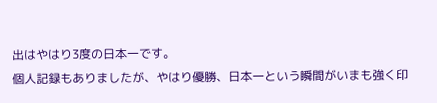出はやはり3度の日本一です。
個人記録もありましたが、やはり優勝、日本一という瞬間がいまも強く印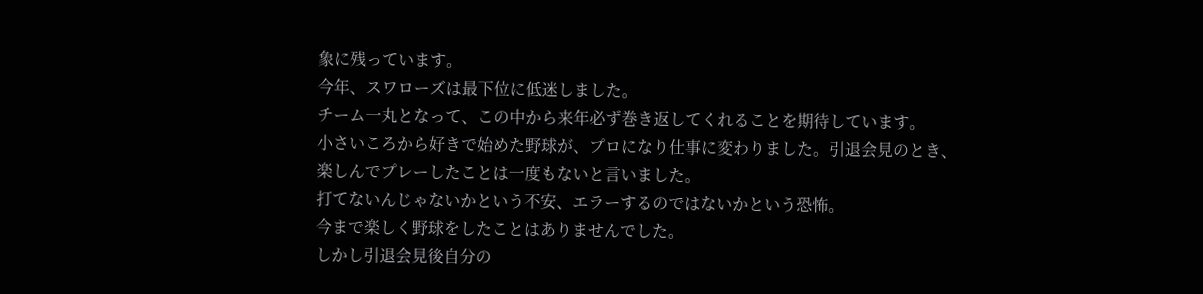象に残っています。
今年、スワローズは最下位に低迷しました。
チーム一丸となって、この中から来年必ず巻き返してくれることを期待しています。
小さいころから好きで始めた野球が、プロになり仕事に変わりました。引退会見のとき、
楽しんでプレーしたことは一度もないと言いました。
打てないんじゃないかという不安、エラーするのではないかという恐怖。
今まで楽しく野球をしたことはありませんでした。
しかし引退会見後自分の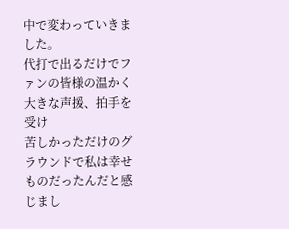中で変わっていきました。
代打で出るだけでファンの皆様の温かく大きな声援、拍手を受け
苦しかっただけのグラウンドで私は幸せものだったんだと感じまし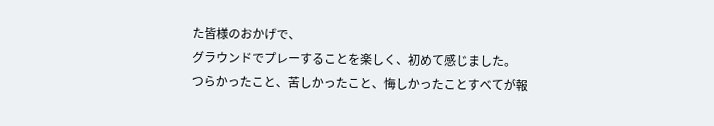た皆様のおかげで、
グラウンドでプレーすることを楽しく、初めて感じました。
つらかったこと、苦しかったこと、悔しかったことすべてが報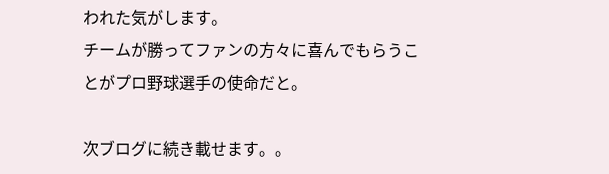われた気がします。
チームが勝ってファンの方々に喜んでもらうことがプロ野球選手の使命だと。

次ブログに続き載せます。。